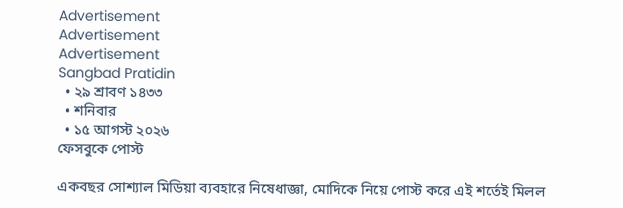Advertisement
Advertisement
Advertisement
Sangbad Pratidin
  • ২৯ শ্রাবণ ১৪৩৩
  • শনিবার
  • ১৫ আগস্ট ২০২৬
ফেসবুকে পোস্ট

একবছর সোশ্যাল মিডিয়া ব্যবহারে নিষেধাজ্ঞা, মোদিকে নিয়ে পোস্ট করে এই শর্তেই মিলল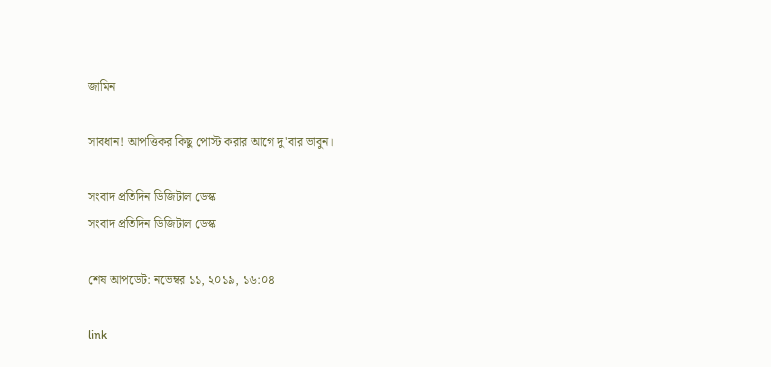জামিন

সাবধান! আপত্তিকর কিছু পোস্ট করার আগে দু'বার ভাবুন।

সংবাদ প্রতিদিন ডিজিটাল ডেস্ক
সংবাদ প্রতিদিন ডিজিটাল ডেস্ক

শেষ আপডেট: নভেম্বর ১১, ২০১৯, ১৬:০৪

link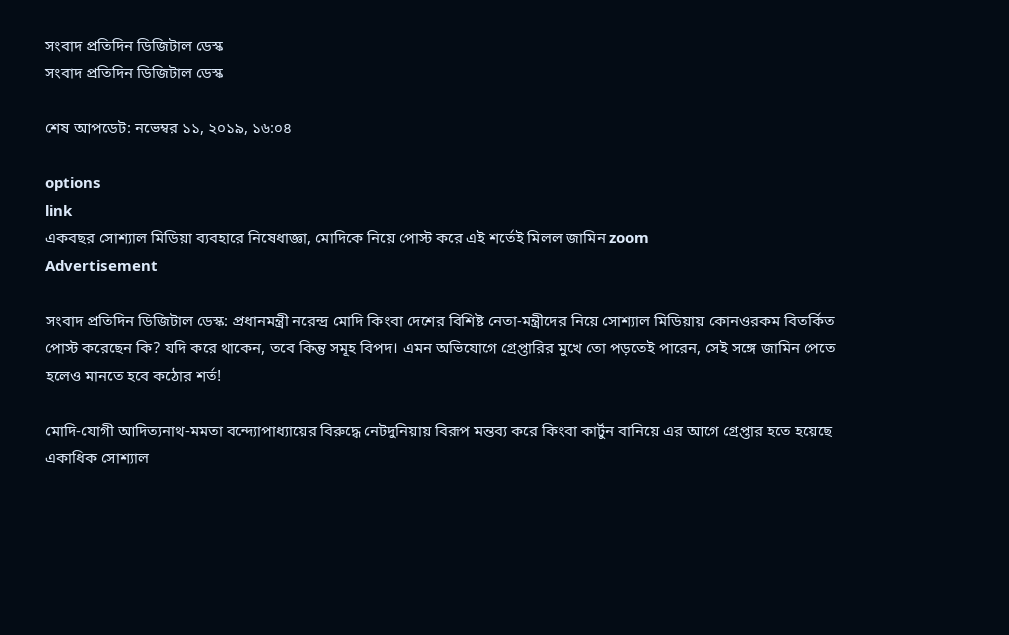সংবাদ প্রতিদিন ডিজিটাল ডেস্ক
সংবাদ প্রতিদিন ডিজিটাল ডেস্ক

শেষ আপডেট: নভেম্বর ১১, ২০১৯, ১৬:০৪

options
link
একবছর সোশ্যাল মিডিয়া ব্যবহারে নিষেধাজ্ঞা, মোদিকে নিয়ে পোস্ট করে এই শর্তেই মিলল জামিন zoom
Advertisement

সংবাদ প্রতিদিন ডিজিটাল ডেস্ক: প্রধানমন্ত্রী নরেন্দ্র মোদি কিংবা দেশের বিশিষ্ট নেতা-মন্ত্রীদের নিয়ে সোশ্যাল মিডিয়ায় কোনওরকম বিতর্কিত পোস্ট করেছেন কি? যদি করে থাকেন, তবে কিন্তু সমূহ বিপদ। এমন অভিযোগে গ্রেপ্তারির মুখে তো পড়তেই পারেন, সেই সঙ্গে জামিন পেতে হলেও মানতে হবে কঠোর শর্ত!

মোদি-যোগী আদিত্যনাথ-মমতা বন্দ্যোপাধ্যায়ের বিরুদ্ধে নেটদুনিয়ায় বিরূপ মন্তব্য করে কিংবা কার্টুন বানিয়ে এর আগে গ্রেপ্তার হতে হয়েছে একাধিক সোশ্যাল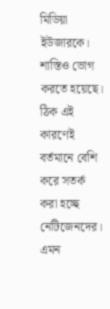মিডিয়া ইউজারকে। শাস্তিও ভোগ করতে হয়েছে। ঠিক এই কারণেই বর্তমানে বেশি করে সতর্ক করা হচ্ছে নেটিজেনদের। এমন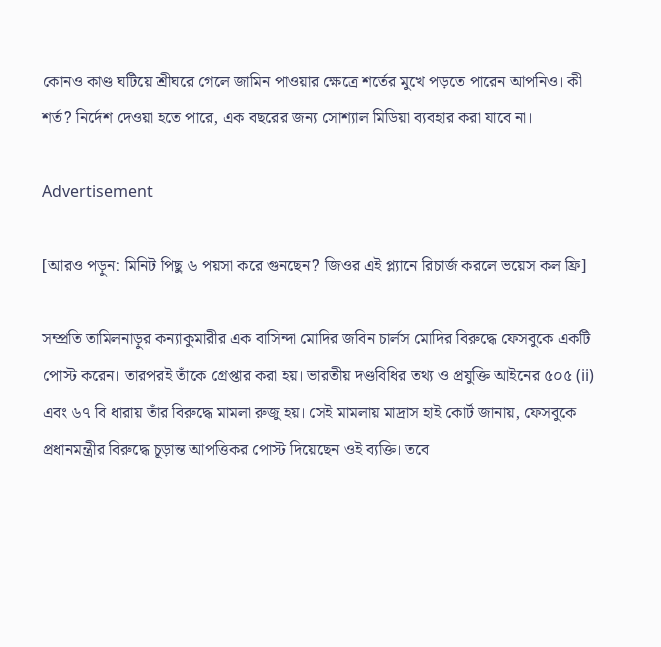কোনও কাণ্ড ঘটিয়ে শ্রীঘরে গেলে জামিন পাওয়ার ক্ষেত্রে শর্তের মুখে পড়তে পারেন আপনিও। কী শর্ত? নির্দেশ দেওয়া হতে পারে, এক বছরের জন্য সোশ্যাল মিডিয়া ব্যবহার করা যাবে না।

Advertisement

[আরও পড়ুন: মিনিট পিছু ৬ পয়সা করে গুনছেন? জিওর এই প্ল্যানে রিচার্জ করলে ভয়েস কল ফ্রি]

সম্প্রতি তামিলনাড়ুর কন্যাকুমারীর এক বাসিন্দা মোদির জবিন চার্লস মোদির বিরুদ্ধে ফেসবুকে একটি পোস্ট করেন। তারপরই তাঁকে গ্রেপ্তার করা হয়। ভারতীয় দণ্ডবিধির তথ্য ও প্রযুক্তি আইনের ৫০৫ (ii) এবং ৬৭ বি ধারায় তাঁর বিরুদ্ধে মামলা রুজু হয়। সেই মামলায় মাদ্রাস হাই কোর্ট জানায়, ফেসবুকে প্রধানমন্ত্রীর বিরুদ্ধে চূড়ান্ত আপত্তিকর পোস্ট দিয়েছেন ওই ব্যক্তি। তবে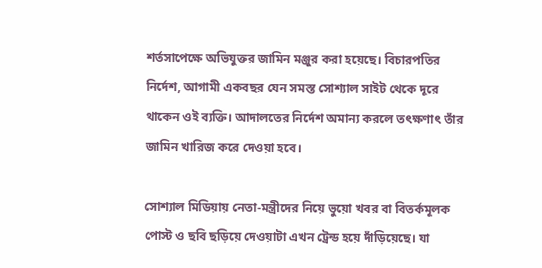শর্তসাপেক্ষে অভিযুক্তর জামিন মঞ্জুর করা হয়েছে। বিচারপতির নির্দেশ, আগামী একবছর যেন সমস্ত সোশ্যাল সাইট থেকে দূরে থাকেন ওই ব্যক্তি। আদালতের নির্দেশ অমান্য করলে তৎক্ষণাৎ তাঁর জামিন খারিজ করে দেওয়া হবে।

সোশ্যাল মিডিয়ায় নেতা-মন্ত্রীদের নিয়ে ভুয়ো খবর বা বিতর্কমূলক পোস্ট ও ছবি ছড়িয়ে দেওয়াটা এখন ট্রেন্ড হয়ে দাঁড়িয়েছে। যা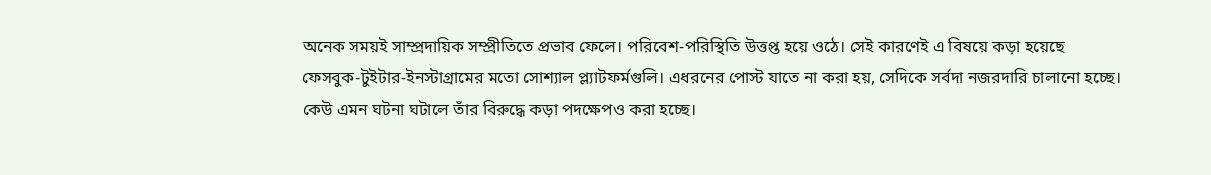অনেক সময়ই সাম্প্রদায়িক সম্প্রীতিতে প্রভাব ফেলে। পরিবেশ-পরিস্থিতি উত্তপ্ত হয়ে ওঠে। সেই কারণেই এ বিষয়ে কড়া হয়েছে ফেসবুক-টুইটার-ইনস্টাগ্রামের মতো সোশ্যাল প্ল্যাটফর্মগুলি। এধরনের পোস্ট যাতে না করা হয়, সেদিকে সর্বদা নজরদারি চালানো হচ্ছে। কেউ এমন ঘটনা ঘটালে তাঁর বিরুদ্ধে কড়া পদক্ষেপও করা হচ্ছে।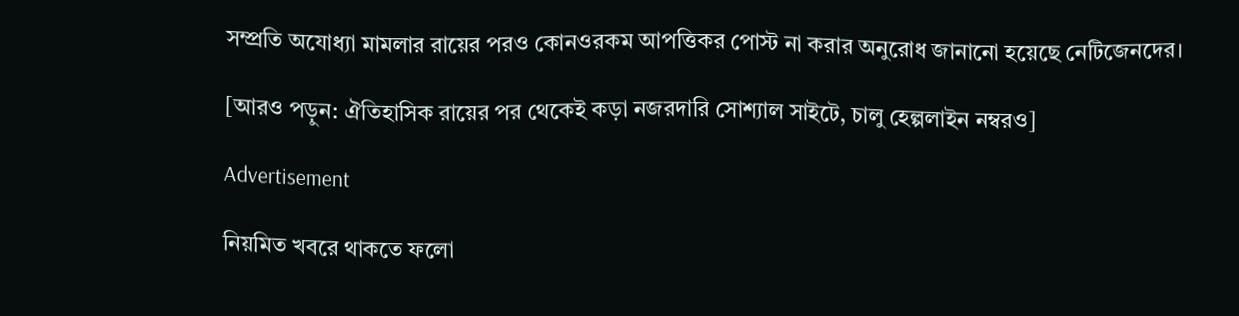সম্প্রতি অযোধ্যা মামলার রায়ের পরও কোনওরকম আপত্তিকর পোস্ট না করার অনুরোধ জানানো হয়েছে নেটিজেনদের।

[আরও পড়ুন: ঐতিহাসিক রায়ের পর থেকেই কড়া নজরদারি সোশ্যাল সাইটে, চালু হেল্পলাইন নম্বরও]

Advertisement

নিয়মিত খবরে থাকতে ফলো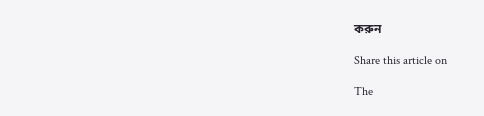করুন

Share this article on

The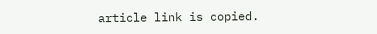article link is copied.